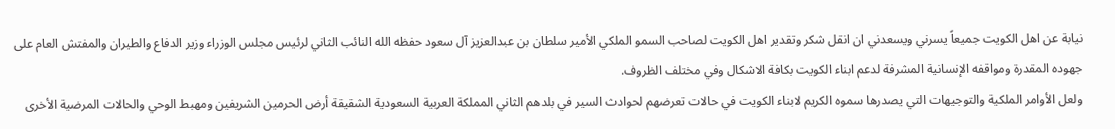نيابة عن اهل الكويت جميعاً يسرني ويسعدني ان انقل شكر وتقدير اهل الكويت لصاحب السمو الملكي الأمير سلطان بن عبدالعزيز آل سعود حفظه الله النائب الثاني لرئيس مجلس الوزراء وزير الدفاع والطيران والمفتش العام على جهوده المقدرة ومواقفه الإنسانية المشرفة لدعم ابناء الكويت بكافة الاشكال وفي مختلف الظروف.
ولعل الأوامر الملكية والتوجيهات التي يصدرها سموه الكريم لابناء الكويت في حالات تعرضهم لحوادث السير في بلدهم الثاني المملكة العربية السعودية الشقيقة أرض الحرمين الشريفين ومهبط الوحي والحالات المرضية الأخرى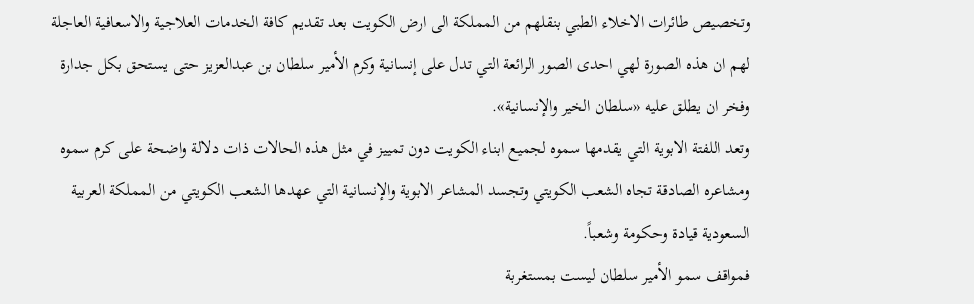وتخصيص طائرات الاخلاء الطبي بنقلهم من المملكة الى ارض الكويت بعد تقديم كافة الخدمات العلاجية والاسعافية العاجلة لهم ان هذه الصورة لهي احدى الصور الرائعة التي تدل على إنسانية وكرم الأمير سلطان بن عبدالعزيز حتى يستحق بكل جدارة وفخر ان يطلق عليه «سلطان الخير والإنسانية».
وتعد اللفتة الابوية التي يقدمها سموه لجميع ابناء الكويت دون تمييز في مثل هذه الحالات ذات دلالة واضحة على كرم سموه ومشاعره الصادقة تجاه الشعب الكويتي وتجسد المشاعر الابوية والإنسانية التي عهدها الشعب الكويتي من المملكة العربية السعودية قيادة وحكومة وشعباً.
فمواقف سمو الأمير سلطان ليست بمستغربة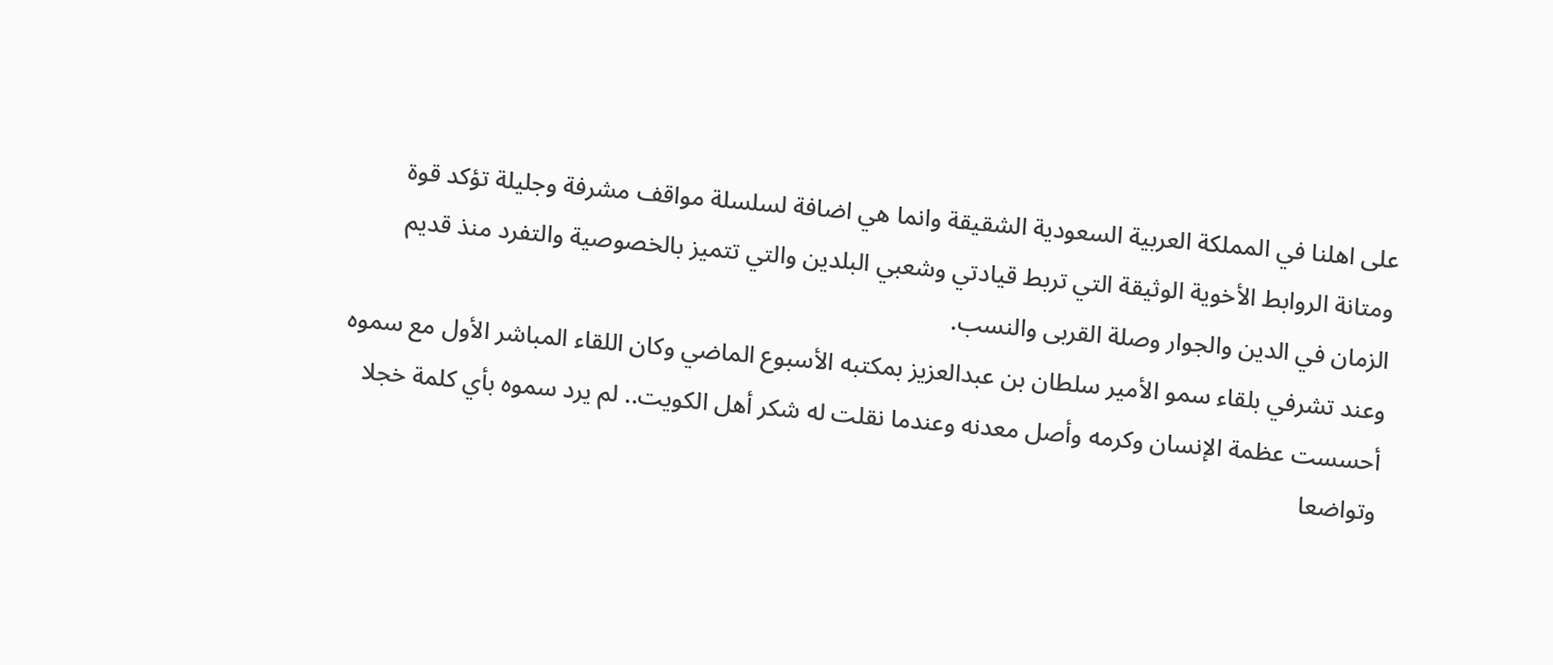على اهلنا في المملكة العربية السعودية الشقيقة وانما هي اضافة لسلسلة مواقف مشرفة وجليلة تؤكد قوة ومتانة الروابط الأخوية الوثيقة التي تربط قيادتي وشعبي البلدين والتي تتميز بالخصوصية والتفرد منذ قديم الزمان في الدين والجوار وصلة القربى والنسب.
وعند تشرفي بلقاء سمو الأمير سلطان بن عبدالعزيز بمكتبه الأسبوع الماضي وكان اللقاء المباشر الأول مع سموه أحسست عظمة الإنسان وكرمه وأصل معدنه وعندما نقلت له شكر أهل الكويت.. لم يرد سموه بأي كلمة خجلا وتواضعا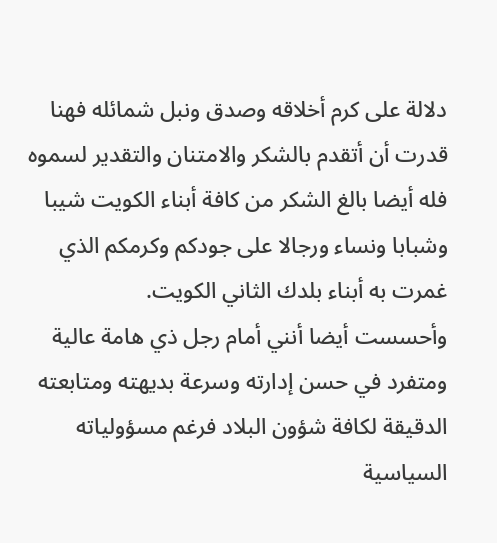دلالة على كرم أخلاقه وصدق ونبل شمائله فهنا قدرت أن أتقدم بالشكر والامتنان والتقدير لسموه فله أيضا بالغ الشكر من كافة أبناء الكويت شيبا وشبابا ونساء ورجالا على جودكم وكرمكم الذي غمرت به أبناء بلدك الثاني الكويت.
وأحسست أيضا أنني أمام رجل ذي هامة عالية ومتفرد في حسن إدارته وسرعة بديهته ومتابعته الدقيقة لكافة شؤون البلاد فرغم مسؤولياته السياسية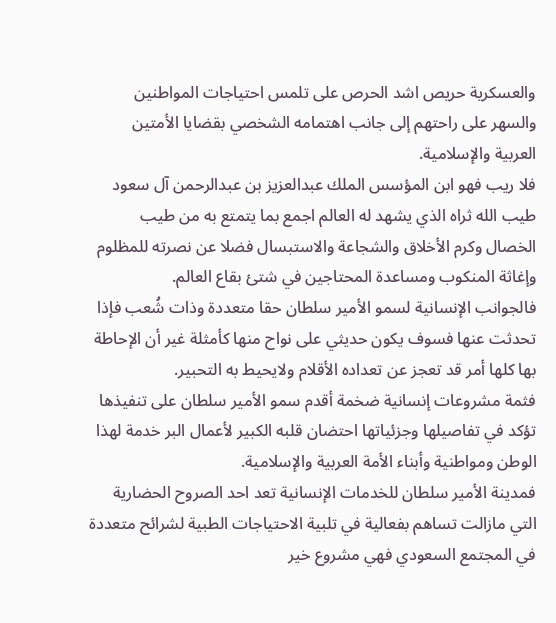والعسكرية حريص اشد الحرص على تلمس احتياجات المواطنين والسهر على راحتهم إلى جانب اهتمامه الشخصي بقضايا الأمتين العربية والإسلامية.
فلا ريب فهو ابن المؤسس الملك عبدالعزيز بن عبدالرحمن آل سعود طيب الله ثراه الذي يشهد له العالم اجمع بما يتمتع به من طيب الخصال وكرم الأخلاق والشجاعة والاستبسال فضلا عن نصرته للمظلوم وإغاثة المنكوب ومساعدة المحتاجين في شتئ بقاع العالم.
فالجوانب الإنسانية لسمو الأمير سلطان حقا متعددة وذات شُعب فإذا تحدثت عنها فسوف يكون حديثي على نواح منها كأمثلة غير أن الإحاطة بها كلها أمر قد تعجز عن تعداده الأقلام ولايحيط به التحبير.
فثمة مشروعات إنسانية ضخمة أقدم سمو الأمير سلطان على تنفيذها تؤكد في تفاصيلها وجزئياتها احتضان قلبه الكبير لأعمال البر خدمة لهذا الوطن ومواطنية وأبناء الأمة العربية والإسلامية.
فمدينة الأمير سلطان للخدمات الإنسانية تعد احد الصروح الحضارية التي مازالت تساهم بفعالية في تلبية الاحتياجات الطبية لشرائح متعددة في المجتمع السعودي فهي مشروع خير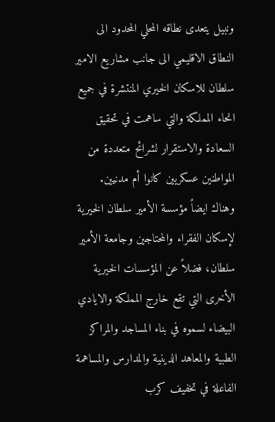ونبيل يتعدى نطاقه المحلي المحدود الى النطاق الاقليمي الى جانب مشاريع الامير سلطان للاسكان الخيري المنتشرة في جميع انحاء المملكة والتي ساهمت في تحقيق السعادة والاستقرار لشرائح متعددة من المواطنين عسكريين كانوا أم مدنيين.
وهناك ايضاً مؤسسة الأمير سلطان الخيرية لإسكان الفقراء والمحتاجين وجامعة الأمير سلطان، فضلاً عن المؤسسات الخيرية الأخرى التي تقع خارج المملكة والايادي البيضاء لسموه في بناء المساجد والمراكز الطبية والمعاهد الدينية والمدارس والمساهمة الفاعلة في تخفيف كرب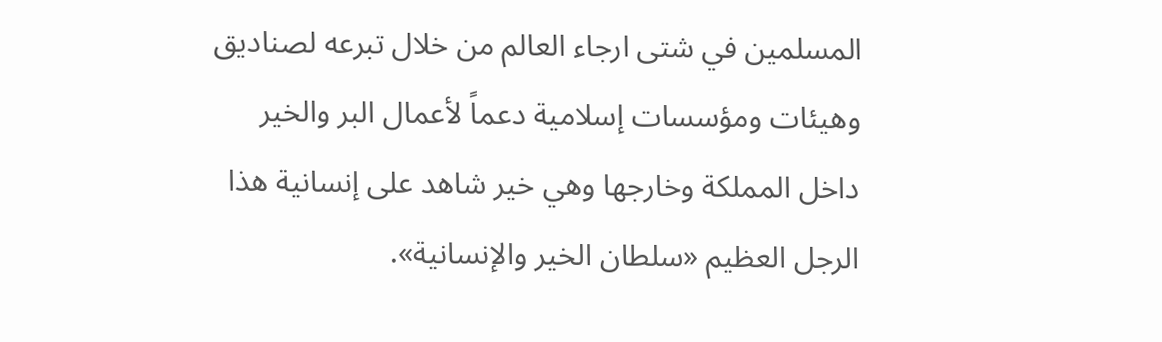المسلمين في شتى ارجاء العالم من خلال تبرعه لصناديق وهيئات ومؤسسات إسلامية دعماً لأعمال البر والخير داخل المملكة وخارجها وهي خير شاهد على إنسانية هذا الرجل العظيم «سلطان الخير والإنسانية».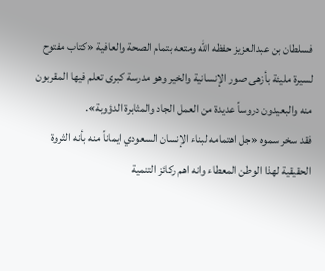فسلطان بن عبدالعزيز حفظه الله ومتعه بتمام الصحة والعافية «كتاب مفتوح لسيرة مليئة بأزهى صور الإنسانية والخير وهو مدرسة كبرى تعلم فيها المقربون منه والبعيدون دروساً عديدة من العمل الجاد والمثابرة الدؤوبة».
فقد سخر سموه «جل اهتمامه لبناء الإنسان السعودي ايماناً منه بأنه الثروة الحقيقية لهذا الوطن المعطاء وانه اهم ركائز التنمية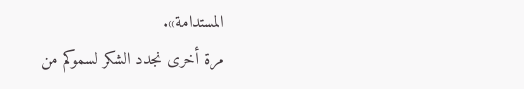المستدامة».
مرة أخرى نجدد الشكر لسموكم من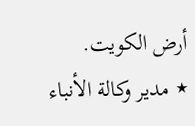أرض الكويت.
٭ مدير وكالة الأنباء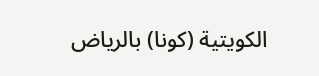الكويتية (كونا) بالرياض